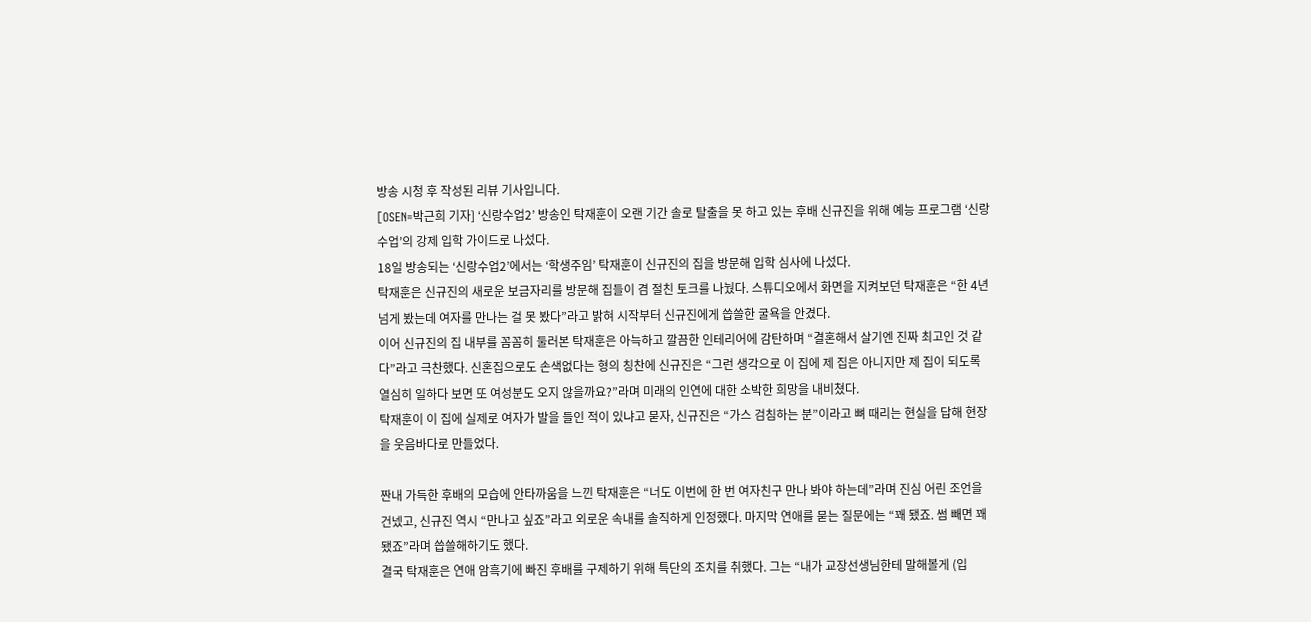방송 시청 후 작성된 리뷰 기사입니다.
[OSEN=박근희 기자] ‘신랑수업2’ 방송인 탁재훈이 오랜 기간 솔로 탈출을 못 하고 있는 후배 신규진을 위해 예능 프로그램 ‘신랑수업’의 강제 입학 가이드로 나섰다.
18일 방송되는 ‘신랑수업2’에서는 ‘학생주임’ 탁재훈이 신규진의 집을 방문해 입학 심사에 나섰다.
탁재훈은 신규진의 새로운 보금자리를 방문해 집들이 겸 절친 토크를 나눴다. 스튜디오에서 화면을 지켜보던 탁재훈은 “한 4년 넘게 봤는데 여자를 만나는 걸 못 봤다”라고 밝혀 시작부터 신규진에게 씁쓸한 굴욕을 안겼다.
이어 신규진의 집 내부를 꼼꼼히 둘러본 탁재훈은 아늑하고 깔끔한 인테리어에 감탄하며 “결혼해서 살기엔 진짜 최고인 것 같다”라고 극찬했다. 신혼집으로도 손색없다는 형의 칭찬에 신규진은 “그런 생각으로 이 집에 제 집은 아니지만 제 집이 되도록 열심히 일하다 보면 또 여성분도 오지 않을까요?”라며 미래의 인연에 대한 소박한 희망을 내비쳤다.
탁재훈이 이 집에 실제로 여자가 발을 들인 적이 있냐고 묻자, 신규진은 “가스 검침하는 분”이라고 뼈 때리는 현실을 답해 현장을 웃음바다로 만들었다.

짠내 가득한 후배의 모습에 안타까움을 느낀 탁재훈은 “너도 이번에 한 번 여자친구 만나 봐야 하는데”라며 진심 어린 조언을 건넸고, 신규진 역시 “만나고 싶죠”라고 외로운 속내를 솔직하게 인정했다. 마지막 연애를 묻는 질문에는 “꽤 됐죠. 썸 빼면 꽤 됐죠”라며 씁쓸해하기도 했다.
결국 탁재훈은 연애 암흑기에 빠진 후배를 구제하기 위해 특단의 조치를 취했다. 그는 “내가 교장선생님한테 말해볼게 (입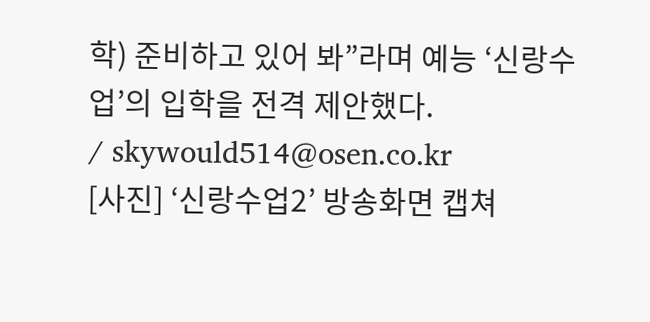학) 준비하고 있어 봐”라며 예능 ‘신랑수업’의 입학을 전격 제안했다.
/ skywould514@osen.co.kr
[사진] ‘신랑수업2’ 방송화면 캡쳐